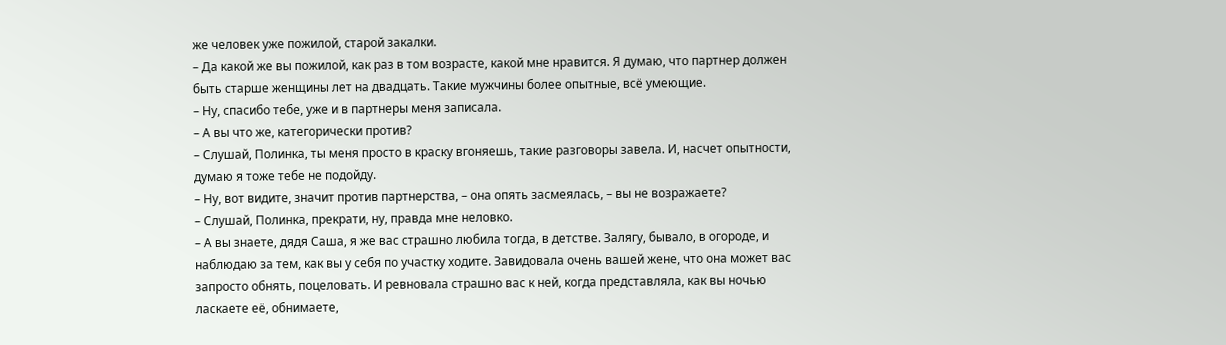же человек уже пожилой, старой закалки.
– Да какой же вы пожилой, как раз в том возрасте, какой мне нравится. Я думаю, что партнер должен быть старше женщины лет на двадцать. Такие мужчины более опытные, всё умеющие.
– Ну, спасибо тебе, уже и в партнеры меня записала.
– А вы что же, категорически против?
– Слушай, Полинка, ты меня просто в краску вгоняешь, такие разговоры завела. И, насчет опытности, думаю я тоже тебе не подойду.
– Ну, вот видите, значит против партнерства, – она опять засмеялась, – вы не возражаете?
– Слушай, Полинка, прекрати, ну, правда мне неловко.
– А вы знаете, дядя Саша, я же вас страшно любила тогда, в детстве. Залягу, бывало, в огороде, и наблюдаю за тем, как вы у себя по участку ходите. Завидовала очень вашей жене, что она может вас запросто обнять, поцеловать. И ревновала страшно вас к ней, когда представляла, как вы ночью ласкаете её, обнимаете,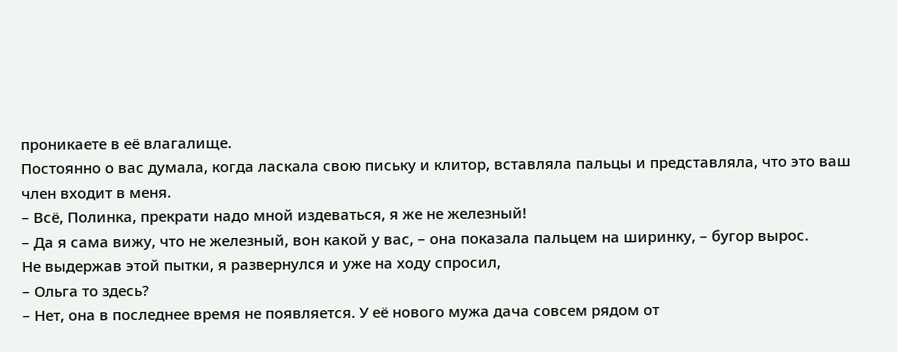проникаете в её влагалище.
Постоянно о вас думала, когда ласкала свою письку и клитор, вставляла пальцы и представляла, что это ваш член входит в меня.
– Всё, Полинка, прекрати надо мной издеваться, я же не железный!
– Да я сама вижу, что не железный, вон какой у вас, – она показала пальцем на ширинку, – бугор вырос.
Не выдержав этой пытки, я развернулся и уже на ходу спросил,
– Ольга то здесь?
– Нет, она в последнее время не появляется. У её нового мужа дача совсем рядом от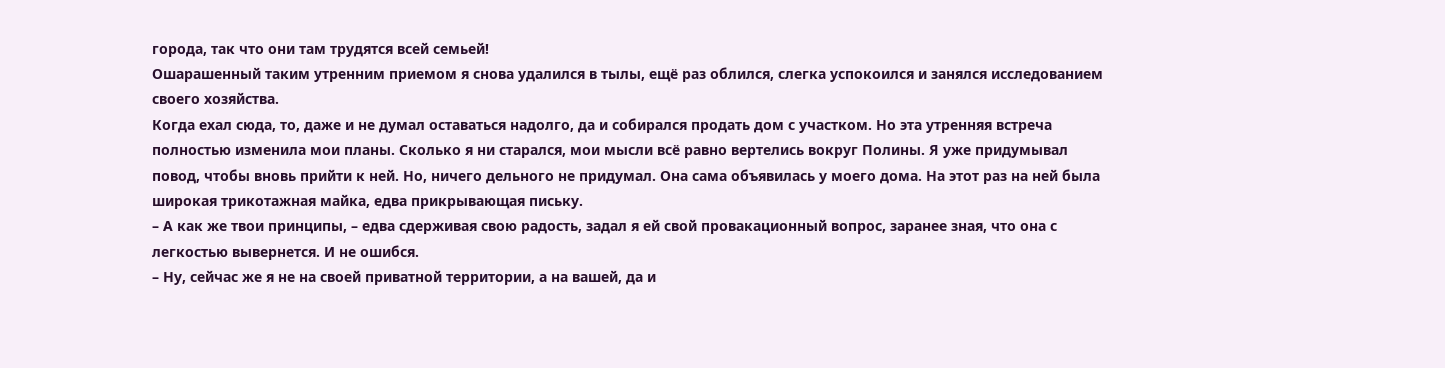города, так что они там трудятся всей семьей!
Ошарашенный таким утренним приемом я снова удалился в тылы, ещё раз облился, слегка успокоился и занялся исследованием своего хозяйства.
Когда ехал сюда, то, даже и не думал оставаться надолго, да и собирался продать дом с участком. Но эта утренняя встреча полностью изменила мои планы. Сколько я ни старался, мои мысли всё равно вертелись вокруг Полины. Я уже придумывал повод, чтобы вновь прийти к ней. Но, ничего дельного не придумал. Она сама объявилась у моего дома. На этот раз на ней была широкая трикотажная майка, едва прикрывающая письку.
– А как же твои принципы, – едва сдерживая свою радость, задал я ей свой провакационный вопрос, заранее зная, что она с легкостью вывернется. И не ошибся.
– Ну, сейчас же я не на своей приватной территории, а на вашей, да и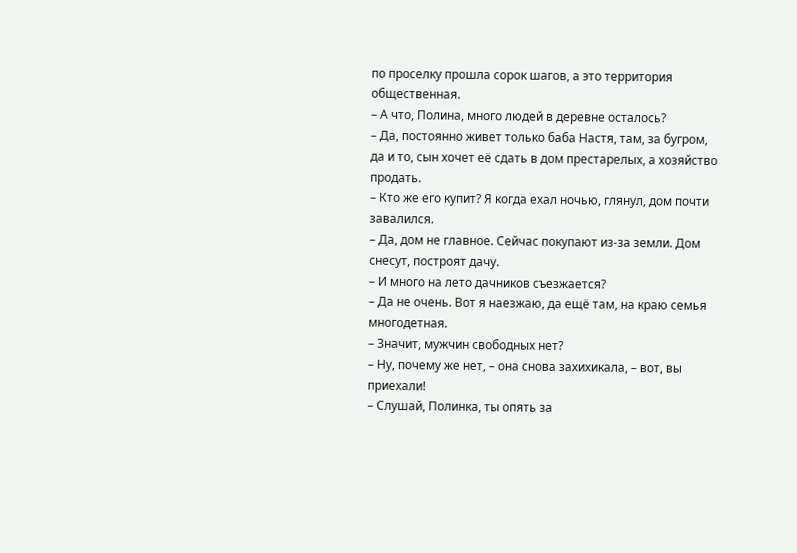по проселку прошла сорок шагов, а это территория общественная.
– А что, Полина, много людей в деревне осталось?
– Да, постоянно живет только баба Настя, там, за бугром, да и то, сын хочет её сдать в дом престарелых, а хозяйство продать.
– Кто же его купит? Я когда ехал ночью, глянул, дом почти завалился.
– Да, дом не главное. Сейчас покупают из-за земли. Дом снесут, построят дачу.
– И много на лето дачников съезжается?
– Да не очень. Вот я наезжаю, да ещё там, на краю семья многодетная.
– Значит, мужчин свободных нет?
– Ну, почему же нет, – она снова захихикала, – вот, вы приехали!
– Слушай, Полинка, ты опять за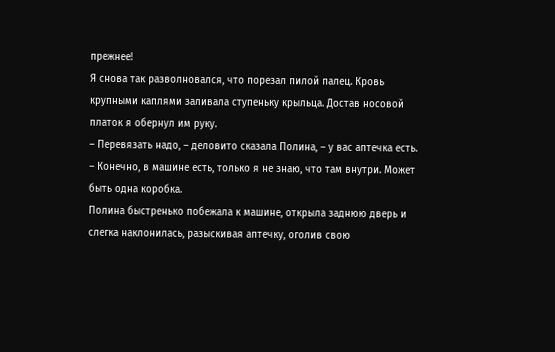прежнее!
Я снова так разволновался, что порезал пилой палец. Кровь крупными каплями заливала ступеньку крыльца. Достав носовой платок я обернул им руку.
– Перевязать надо, – деловито сказала Полина, – у вас аптечка есть.
– Конечно, в машине есть, только я не знаю, что там внутри. Может быть одна коробка.
Полина быстренько побежала к машине, открыла заднюю дверь и слегка наклонилась, разыскивая аптечку, оголив свою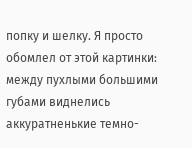попку и шелку. Я просто обомлел от этой картинки: между пухлыми большими губами виднелись аккуратненькие темно-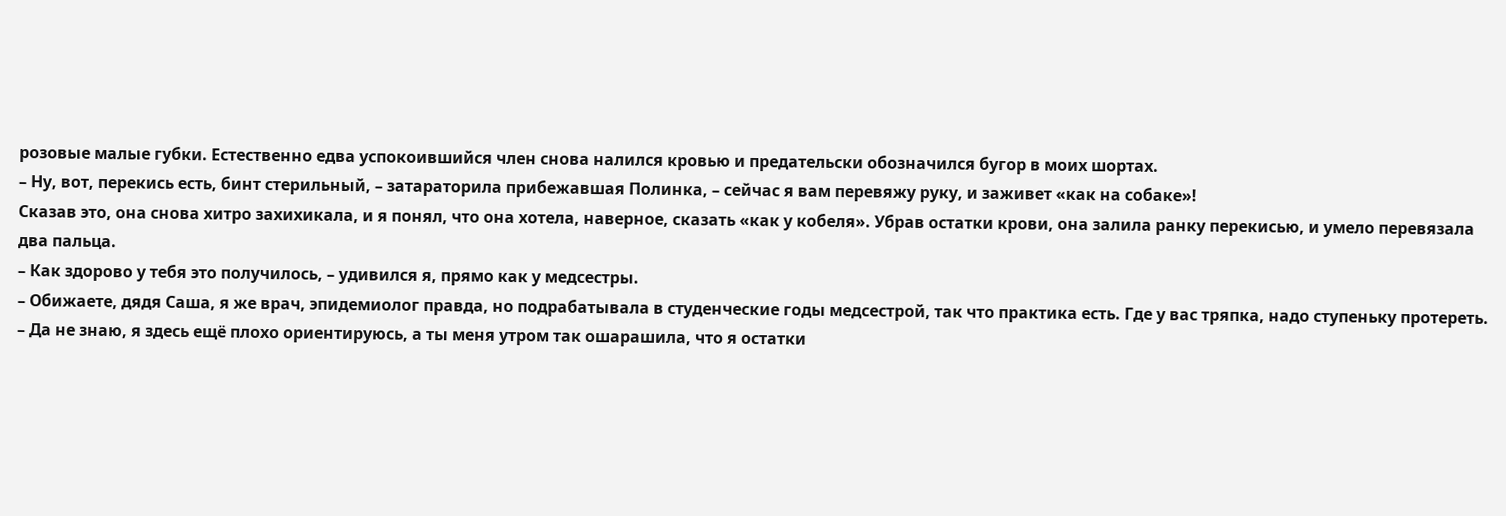розовые малые губки. Естественно едва успокоившийся член снова налился кровью и предательски обозначился бугор в моих шортах.
– Ну, вот, перекись есть, бинт стерильный, – затараторила прибежавшая Полинка, – сейчас я вам перевяжу руку, и заживет «как на собаке»!
Сказав это, она снова хитро захихикала, и я понял, что она хотела, наверное, сказать «как у кобеля». Убрав остатки крови, она залила ранку перекисью, и умело перевязала два пальца.
– Как здорово у тебя это получилось, – удивился я, прямо как у медсестры.
– Обижаете, дядя Саша, я же врач, эпидемиолог правда, но подрабатывала в студенческие годы медсестрой, так что практика есть. Где у вас тряпка, надо ступеньку протереть.
– Да не знаю, я здесь ещё плохо ориентируюсь, а ты меня утром так ошарашила, что я остатки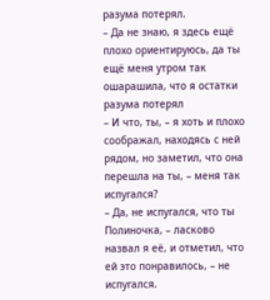разума потерял.
– Да не знаю, я здесь ещё плохо ориентируюсь, да ты ещё меня утром так ошарашила, что я остатки разума потерял
– И что, ты, – я хоть и плохо соображал, находясь с ней рядом, но заметил, что она перешла на ты, – меня так испугался?
– Да, не испугался, что ты Полиночка, – ласково назвал я её, и отметил, что ей это понравилось, – не испугался.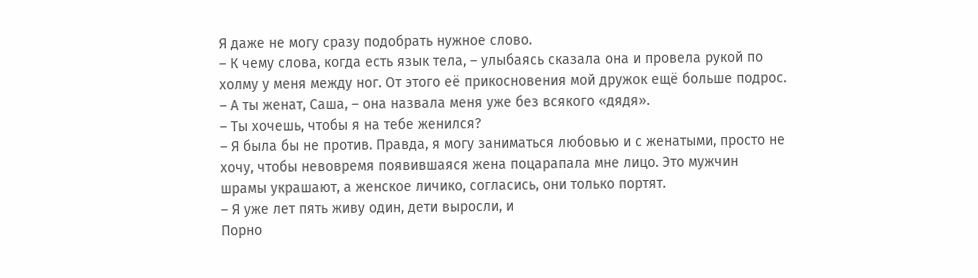Я даже не могу сразу подобрать нужное слово.
– К чему слова, когда есть язык тела, – улыбаясь сказала она и провела рукой по холму у меня между ног. От этого её прикосновения мой дружок ещё больше подрос.
– А ты женат, Саша, – она назвала меня уже без всякого «дядя».
– Ты хочешь, чтобы я на тебе женился?
– Я была бы не против. Правда, я могу заниматься любовью и с женатыми, просто не хочу, чтобы невовремя появившаяся жена поцарапала мне лицо. Это мужчин шрамы украшают, а женское личико, согласись, они только портят.
– Я уже лет пять живу один, дети выросли, и
Порно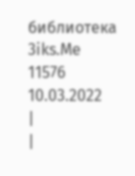библиотека 3iks.Me
11576
10.03.2022
|
|